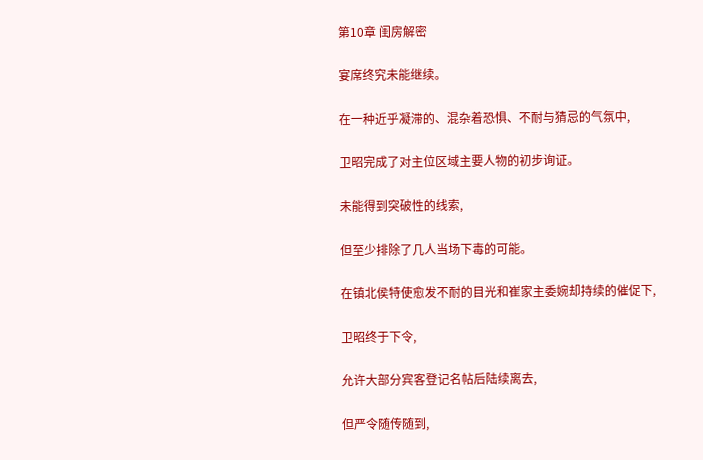第10章 闺房解密

宴席终究未能继续。

在一种近乎凝滞的、混杂着恐惧、不耐与猜忌的气氛中,

卫昭完成了对主位区域主要人物的初步询证。

未能得到突破性的线索,

但至少排除了几人当场下毒的可能。

在镇北侯特使愈发不耐的目光和崔家主委婉却持续的催促下,

卫昭终于下令,

允许大部分宾客登记名帖后陆续离去,

但严令随传随到,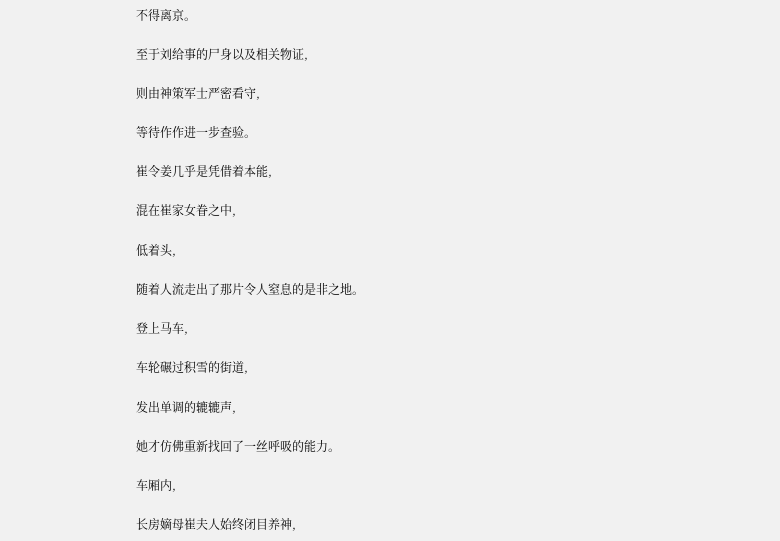不得离京。

至于刘给事的尸身以及相关物证,

则由神策军士严密看守,

等待作作进一步查验。

崔令姜几乎是凭借着本能,

混在崔家女眷之中,

低着头,

随着人流走出了那片令人窒息的是非之地。

登上马车,

车轮碾过积雪的街道,

发出单调的辘辘声,

她才仿佛重新找回了一丝呼吸的能力。

车厢内,

长房嫡母崔夫人始终闭目养神,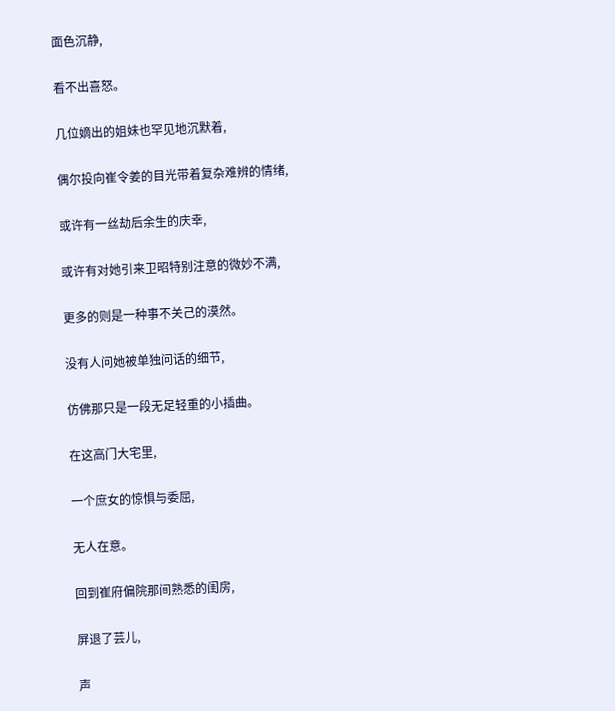面色沉静,

看不出喜怒。

几位嫡出的姐妹也罕见地沉默着,

偶尔投向崔令姜的目光带着复杂难辨的情绪,

或许有一丝劫后余生的庆幸,

或许有对她引来卫昭特别注意的微妙不满,

更多的则是一种事不关己的漠然。

没有人问她被单独问话的细节,

仿佛那只是一段无足轻重的小插曲。

在这高门大宅里,

一个庶女的惊惧与委屈,

无人在意。

回到崔府偏院那间熟悉的闺房,

屏退了芸儿,

声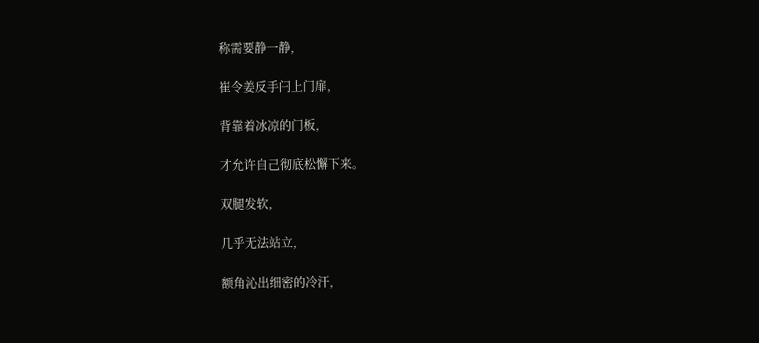称需要静一静,

崔令姜反手闩上门扉,

背靠着冰凉的门板,

才允许自己彻底松懈下来。

双腿发软,

几乎无法站立,

额角沁出细密的冷汗,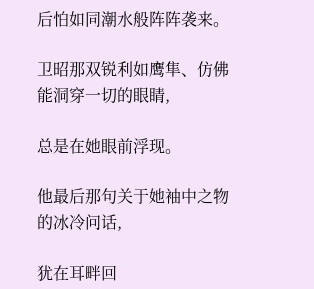后怕如同潮水般阵阵袭来。

卫昭那双锐利如鹰隼、仿佛能洞穿一切的眼睛,

总是在她眼前浮现。

他最后那句关于她袖中之物的冰冷问话,

犹在耳畔回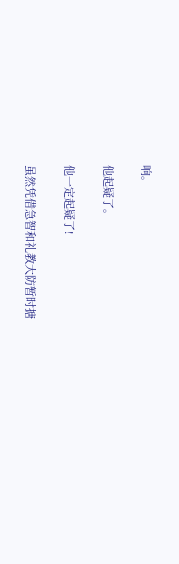响。

他起疑了。

他一定起疑了!

虽然凭借急智和礼教大防暂时搪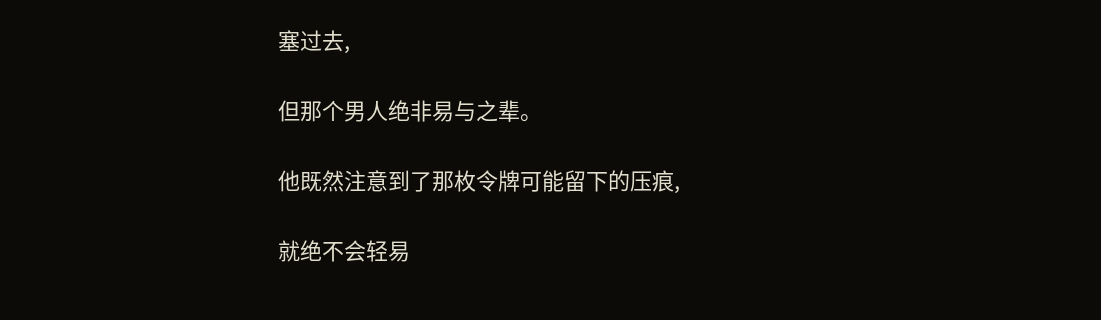塞过去,

但那个男人绝非易与之辈。

他既然注意到了那枚令牌可能留下的压痕,

就绝不会轻易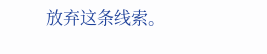放弃这条线索。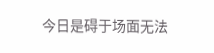今日是碍于场面无法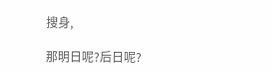搜身,

那明日呢?后日呢?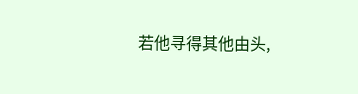若他寻得其他由头,